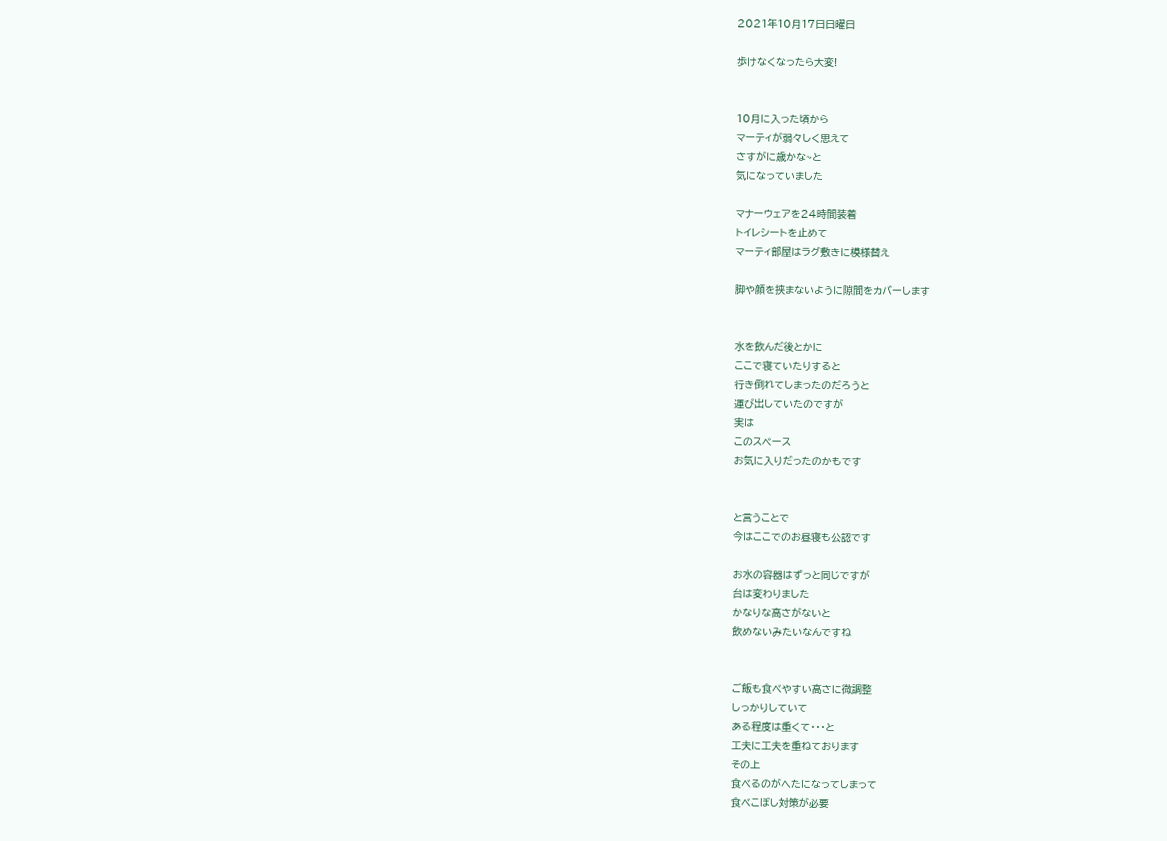2021年10月17日日曜日

歩けなくなったら大変!


10月に入った頃から
マーティが弱々しく思えて
さすがに歳かな~と
気になっていました

マナーウェアを24時間装着
トイレシートを止めて
マーティ部屋はラグ敷きに模様替え

脚や顔を挟まないように隙間をカバーします


水を飲んだ後とかに
ここで寝ていたりすると
行き倒れてしまったのだろうと
運び出していたのですが
実は
このスペース
お気に入りだったのかもです


と言うことで
今はここでのお昼寝も公認です

お水の容器はずっと同じですが
台は変わりました
かなりな高さがないと
飲めないみたいなんですね


ご飯も食べやすい高さに微調整
しっかりしていて
ある程度は重くて・・・と
工夫に工夫を重ねております
その上
食べるのがへたになってしまって
食べこぼし対策が必要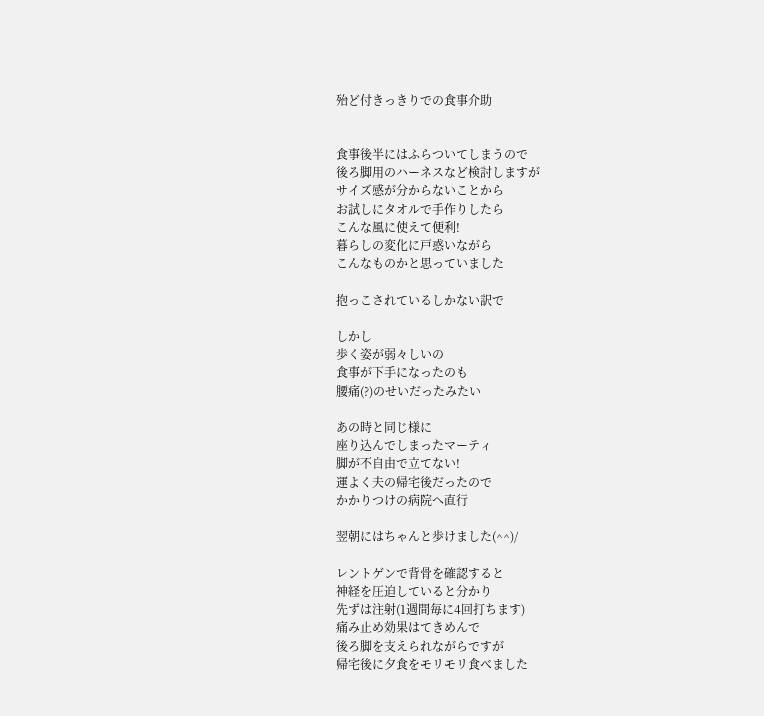殆ど付きっきりでの食事介助


食事後半にはふらついてしまうので
後ろ脚用のハーネスなど検討しますが
サイズ感が分からないことから
お試しにタオルで手作りしたら
こんな風に使えて便利!
暮らしの変化に戸惑いながら
こんなものかと思っていました

抱っこされているしかない訳で

しかし
歩く姿が弱々しいの
食事が下手になったのも
腰痛(?)のせいだったみたい

あの時と同じ様に
座り込んでしまったマーティ
脚が不自由で立てない!
運よく夫の帰宅後だったので
かかりつけの病院へ直行

翌朝にはちゃんと歩けました(^^)/

レントゲンで背骨を確認すると
神経を圧迫していると分かり
先ずは注射(1週間毎に4回打ちます)
痛み止め効果はてきめんで
後ろ脚を支えられながらですが
帰宅後に夕食をモリモリ食べました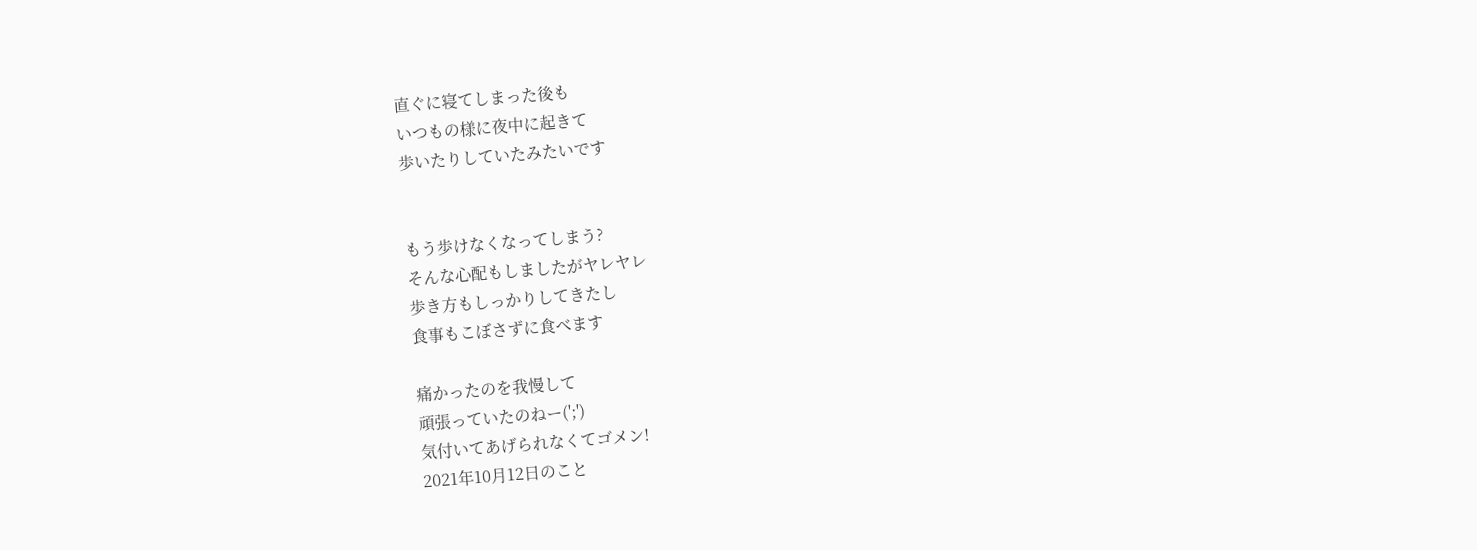直ぐに寝てしまった後も
いつもの様に夜中に起きて
歩いたりしていたみたいです


もう歩けなくなってしまう?
そんな心配もしましたがヤレヤレ
歩き方もしっかりしてきたし
食事もこぼさずに食べます

痛かったのを我慢して
頑張っていたのねー(';')
気付いてあげられなくてゴメン!
2021年10月12日のこと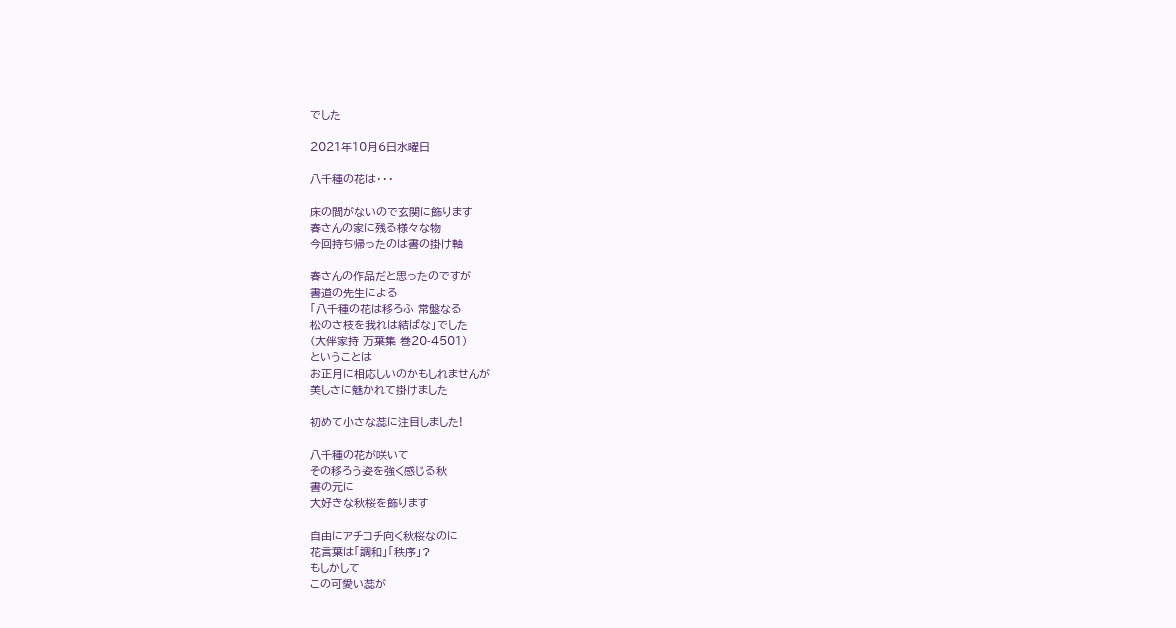でした

2021年10月6日水曜日

八千種の花は・・・

床の間がないので玄関に飾ります
春さんの家に残る様々な物
今回持ち帰ったのは書の掛け軸

春さんの作品だと思ったのですが
書道の先生による
「八千種の花は移ろふ 常盤なる
松のさ枝を我れは結ばな」でした
(大伴家持 万葉集 巻20-4501)
ということは
お正月に相応しいのかもしれませんが
美しさに魅かれて掛けました

初めて小さな蕊に注目しました!

八千種の花が咲いて
その移ろう姿を強く感じる秋
書の元に
大好きな秋桜を飾ります

自由にアチコチ向く秋桜なのに
花言葉は「調和」「秩序」?
もしかして
この可愛い蕊が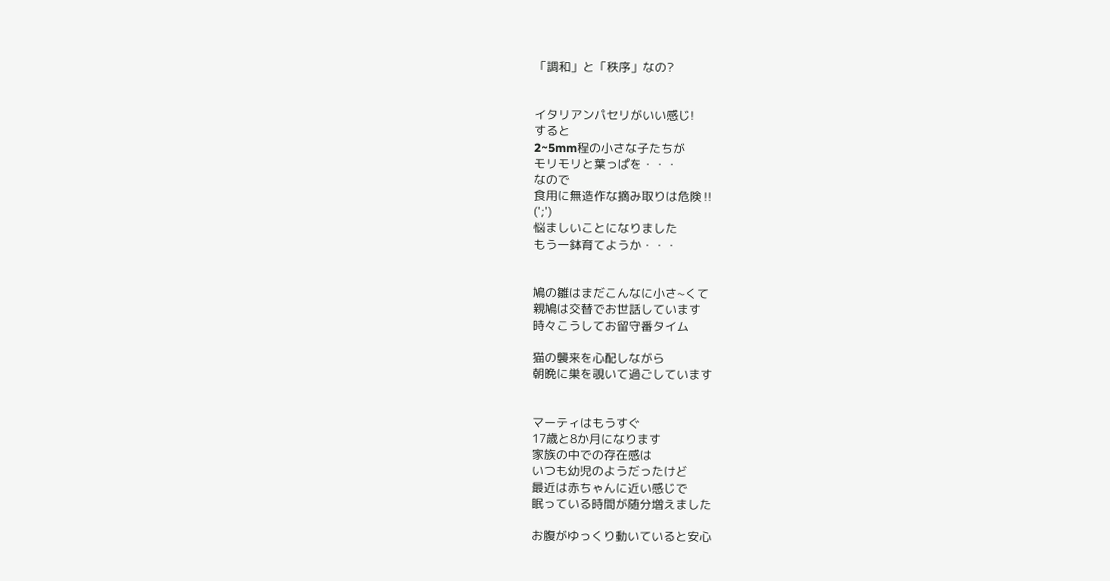「調和」と「秩序」なの?


イタリアンパセリがいい感じ!
すると
2~5mm程の小さな子たちが
モリモリと葉っぱを・・・
なので
食用に無造作な摘み取りは危険‼
(';')
悩ましいことになりました
もう一鉢育てようか・・・


鳩の雛はまだこんなに小さ~くて
親鳩は交替でお世話しています
時々こうしてお留守番タイム

猫の襲来を心配しながら
朝晩に巣を覗いて過ごしています


マーティはもうすぐ
17歳と8か月になります
家族の中での存在感は
いつも幼児のようだったけど
最近は赤ちゃんに近い感じで
眠っている時間が随分増えました

お腹がゆっくり動いていると安心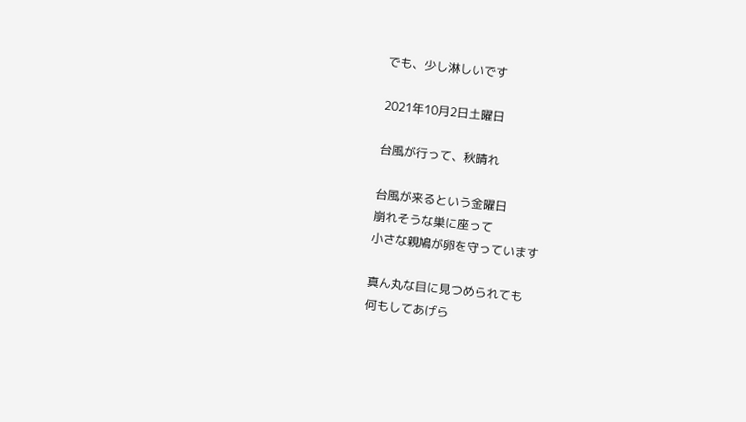でも、少し淋しいです

2021年10月2日土曜日

台風が行って、秋晴れ

台風が来るという金曜日
崩れそうな巣に座って
小さな親鳩が卵を守っています

真ん丸な目に見つめられても
何もしてあげら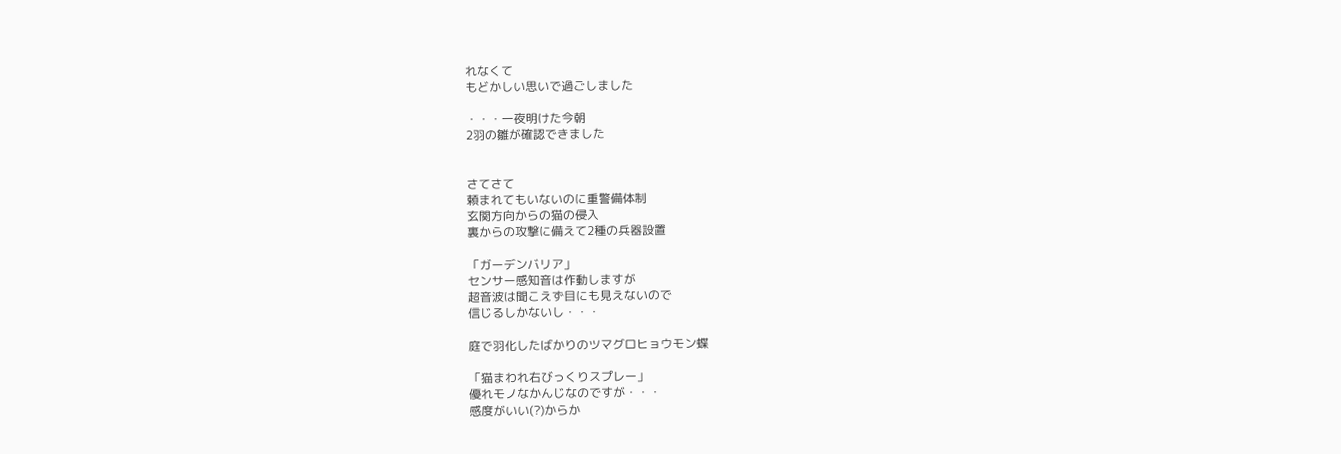れなくて
もどかしい思いで過ごしました

・・・一夜明けた今朝
2羽の雛が確認できました


さてさて
頼まれてもいないのに重警備体制
玄関方向からの猫の侵入
裏からの攻撃に備えて2種の兵器設置

「ガーデンバリア」
センサー感知音は作動しますが
超音波は聞こえず目にも見えないので
信じるしかないし・・・

庭で羽化したばかりのツマグロヒョウモン蝶

「猫まわれ右びっくりスプレー」
優れモノなかんじなのですが・・・
感度がいい(?)からか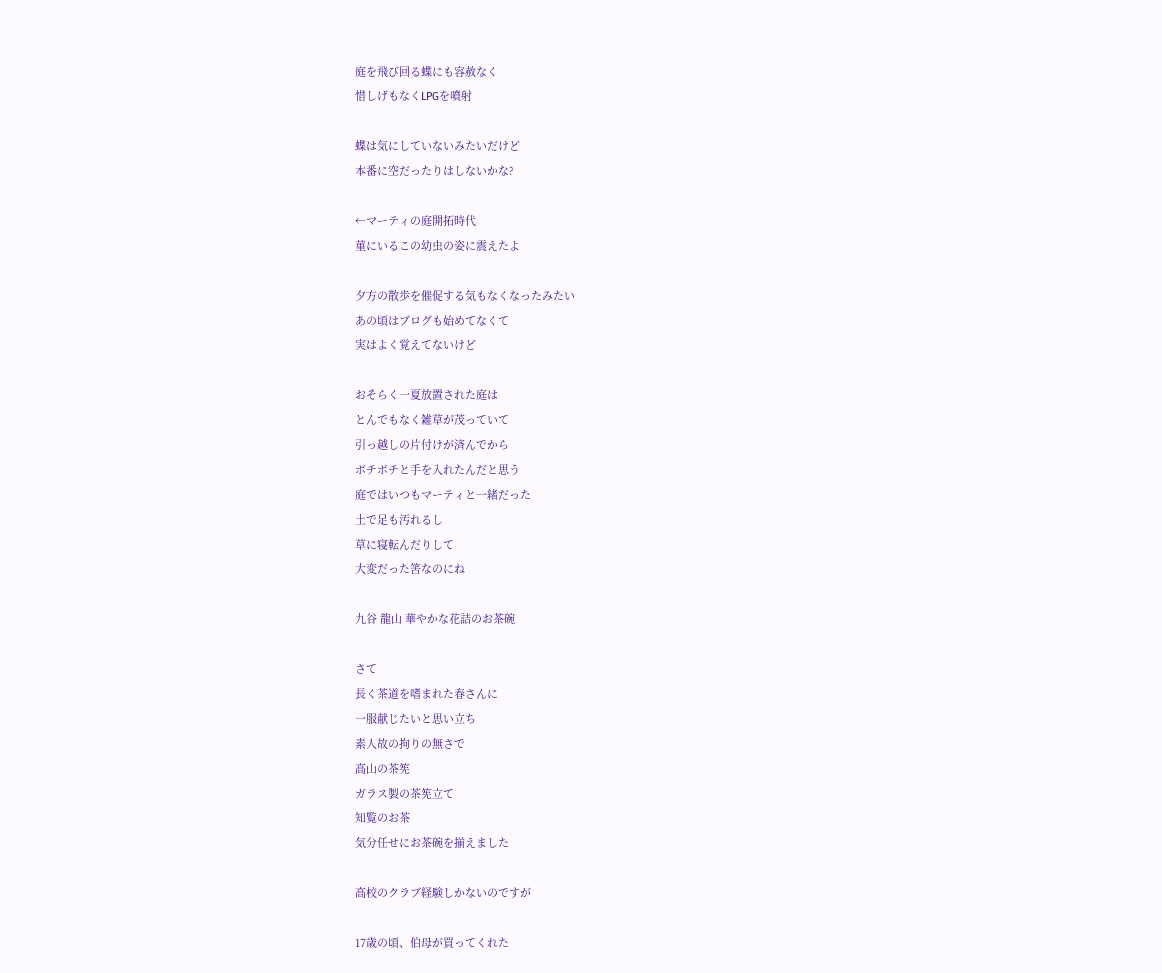庭を飛び回る蝶にも容赦なく
惜しげもなくLPGを噴射

蝶は気にしていないみたいだけど
本番に空だったりはしないかな?

←マーティの庭開拓時代
菫にいるこの幼虫の姿に震えたよ

夕方の散歩を催促する気もなくなったみたい
あの頃はブログも始めてなくて
実はよく覚えてないけど

おそらく一夏放置された庭は
とんでもなく雑草が茂っていて
引っ越しの片付けが済んでから
ボチボチと手を入れたんだと思う
庭ではいつもマーティと一緒だった
土で足も汚れるし
草に寝転んだりして
大変だった筈なのにね

九谷 龍山 華やかな花詰のお茶碗

さて
長く茶道を嗜まれた春さんに
一服献じたいと思い立ち
素人故の拘りの無さで
高山の茶筅
ガラス製の茶筅立て
知覧のお茶
気分任せにお茶碗を揃えました

高校のクラブ経験しかないのですが

17歳の頃、伯母が買ってくれた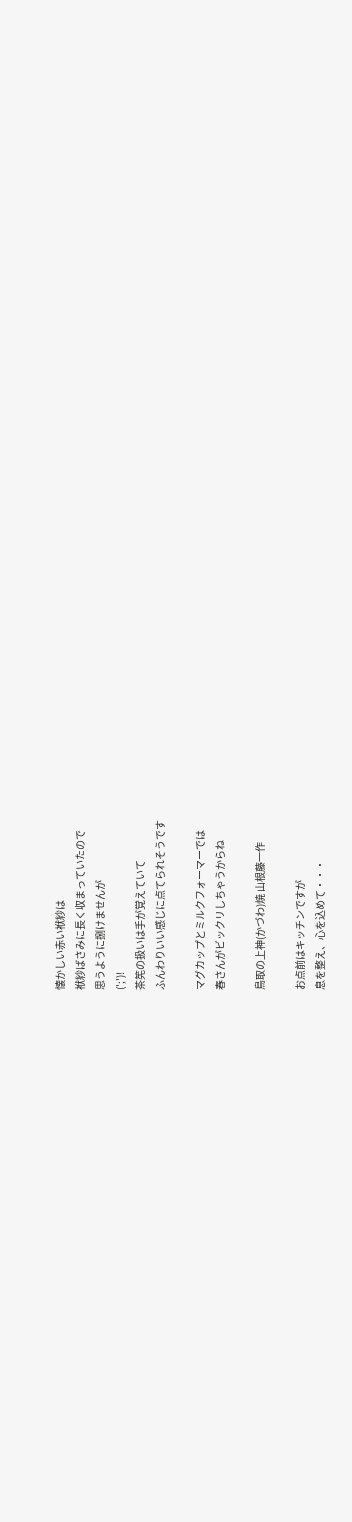懐かしい赤い袱紗は
袱紗ばさみに長く収まっていたので
思うように捌けませんが
(';')!
茶筅の扱いは手が覚えていて
ふんわりいい感じに点てられそうです

マグカップとミルクフォーマーでは
春さんがビックリしちゃうからね

鳥取の上神(かづわ)焼 山根藤一作

お点前はキッチンですが
息を整え、心を込めて・・・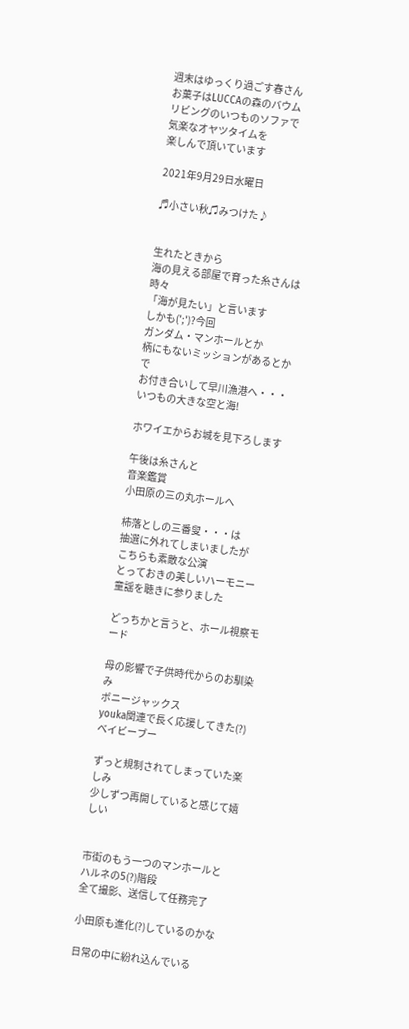週末はゆっくり過ごす春さん
お菓子はLUCCAの森のバウム
リビングのいつものソファで
気楽なオヤツタイムを
楽しんで頂いています

2021年9月29日水曜日

♬小さい秋♫みつけた♪


生れたときから
海の見える部屋で育った糸さんは
時々
「海が見たい」と言います
しかも(';')?今回
ガンダム・マンホールとか
柄にもないミッションがあるとかで
お付き合いして早川漁港へ・・・
いつもの大きな空と海!

ホワイエからお城を見下ろします

午後は糸さんと
音楽鑑賞
小田原の三の丸ホールへ

杮落としの三番叟・・・は
抽選に外れてしまいましたが
こちらも素敵な公演
とっておきの美しいハーモニー
童謡を聴きに参りました

どっちかと言うと、ホール視察モード

母の影響で子供時代からのお馴染み
ボニージャックス
youka関連で長く応援してきた(?)
ベイビーブー

ずっと規制されてしまっていた楽しみ
少しずつ再開していると感じて嬉しい


市街のもう一つのマンホールと
ハルネの5(?)階段
全て撮影、送信して任務完了

小田原も進化(?)しているのかな

日常の中に紛れ込んでいる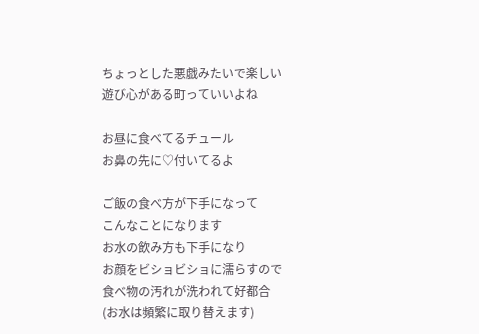ちょっとした悪戯みたいで楽しい
遊び心がある町っていいよね

お昼に食べてるチュール
お鼻の先に♡付いてるよ

ご飯の食べ方が下手になって
こんなことになります
お水の飲み方も下手になり
お顔をビショビショに濡らすので
食べ物の汚れが洗われて好都合
(お水は頻繁に取り替えます)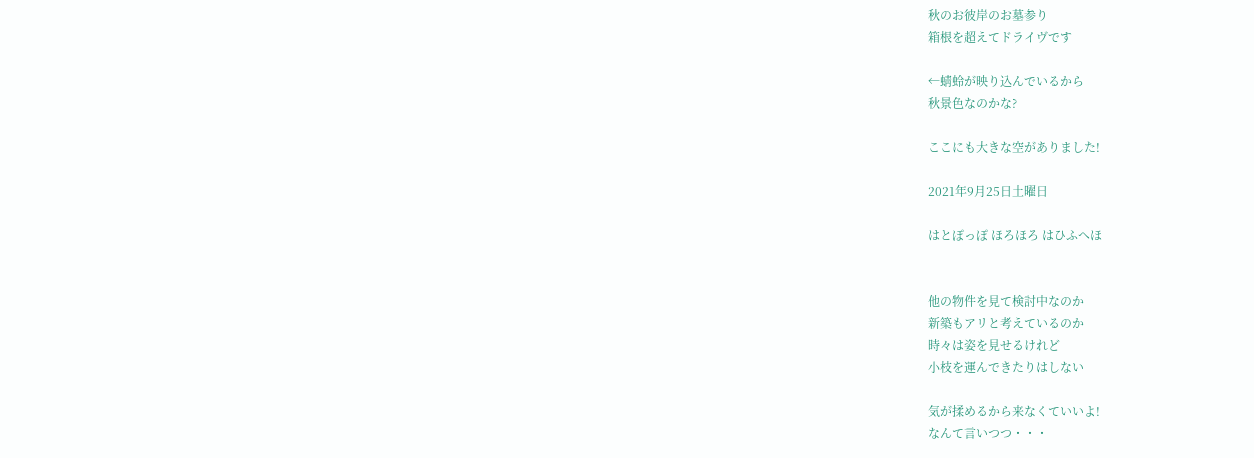秋のお彼岸のお墓参り
箱根を超えてドライヴです

←蜻蛉が映り込んでいるから
秋景色なのかな?

ここにも大きな空がありました!

2021年9月25日土曜日

はとぽっぽ ほろほろ はひふへほ


他の物件を見て検討中なのか
新築もアリと考えているのか
時々は姿を見せるけれど
小枝を運んできたりはしない

気が揉めるから来なくていいよ!
なんて言いつつ・・・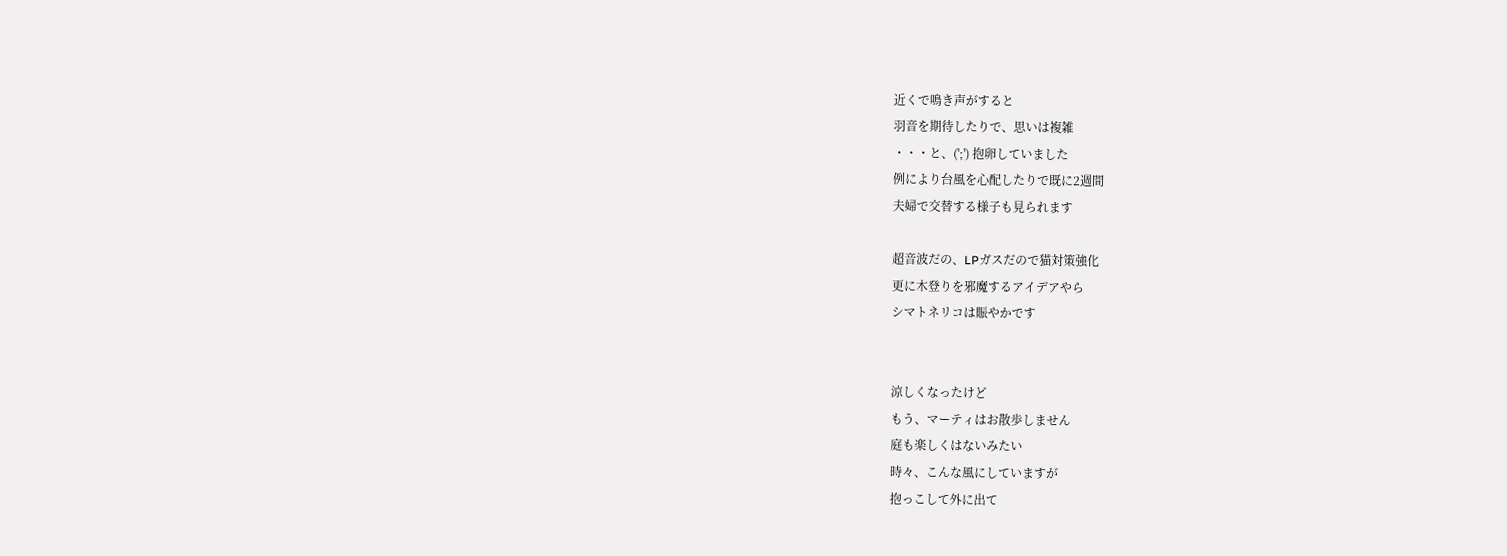近くで鳴き声がすると
羽音を期待したりで、思いは複雑
・・・と、(';') 抱卵していました
例により台風を心配したりで既に2週間
夫婦で交替する様子も見られます

超音波だの、LPガスだので猫対策強化
更に木登りを邪魔するアイデアやら
シマトネリコは賑やかです


涼しくなったけど
もう、マーティはお散歩しません
庭も楽しくはないみたい
時々、こんな風にしていますが
抱っこして外に出て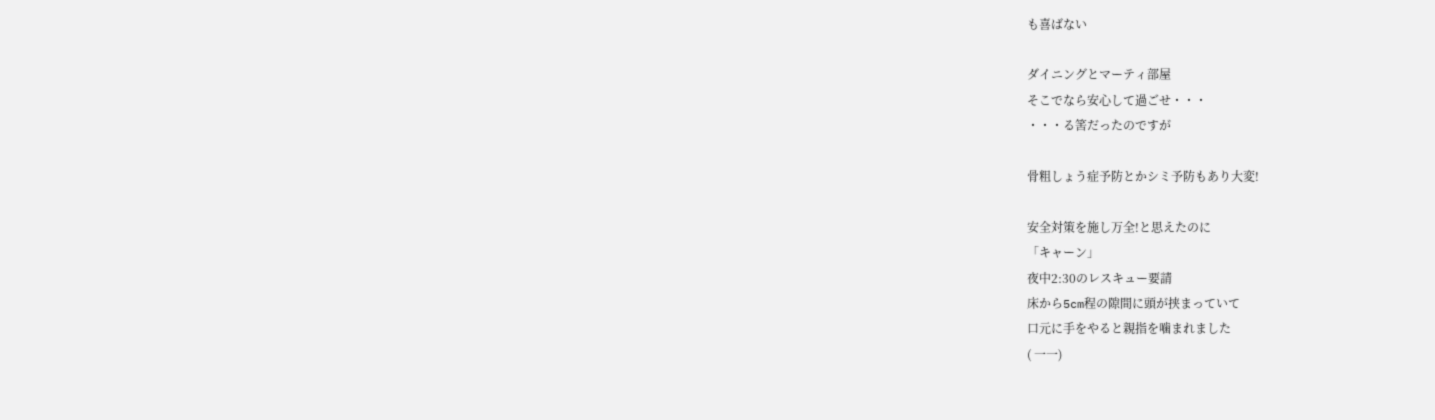も喜ばない

ダイニングとマーティ部屋
そこでなら安心して過ごせ・・・
・・・る筈だったのですが

骨粗しょう症予防とかシミ予防もあり大変!

安全対策を施し万全!と思えたのに
「キャーン」
夜中2:30のレスキュー要請
床から5cm程の隙間に頭が挟まっていて
口元に手をやると親指を噛まれました
( 一一)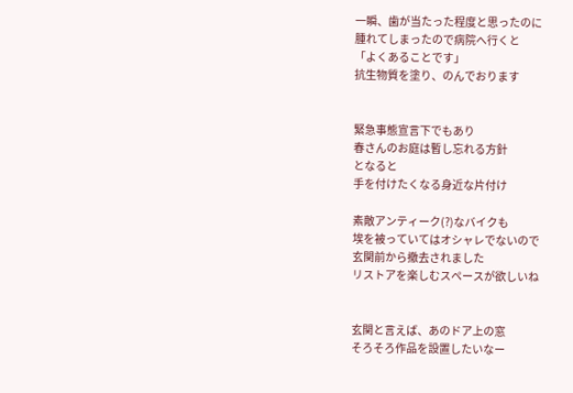一瞬、歯が当たった程度と思ったのに
腫れてしまったので病院へ行くと
「よくあることです」
抗生物質を塗り、のんでおります


緊急事態宣言下でもあり
春さんのお庭は暫し忘れる方針
となると
手を付けたくなる身近な片付け

素敵アンティーク(?)なバイクも
埃を被っていてはオシャレでないので
玄関前から撤去されました
リストアを楽しむスペースが欲しいね


玄関と言えば、あのドア上の窓
そろそろ作品を設置したいなー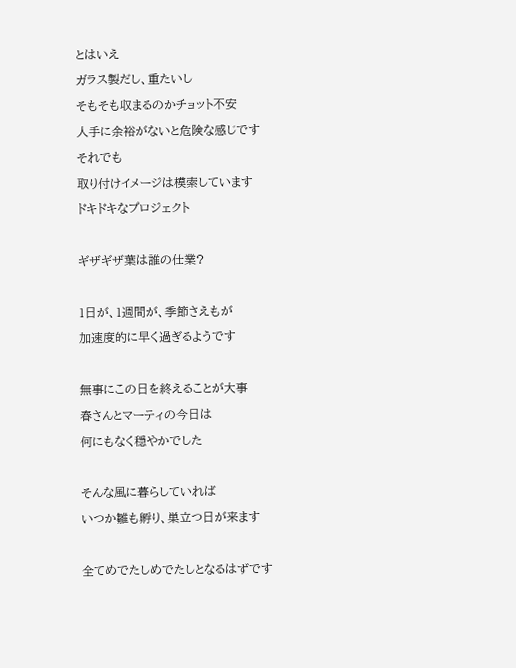とはいえ
ガラス製だし、重たいし
そもそも収まるのかチョット不安
人手に余裕がないと危険な感じです
それでも
取り付けイメージは模索しています
ドキドキなプロジェクト

ギザギザ葉は誰の仕業?

1日が、1週間が、季節さえもが
加速度的に早く過ぎるようです

無事にこの日を終えることが大事
春さんとマーティの今日は
何にもなく穏やかでした

そんな風に暮らしていれば
いつか雛も孵り、巣立つ日が来ます

全てめでたしめでたしとなるはずです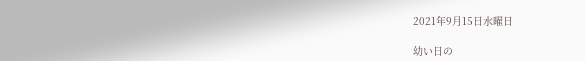2021年9月15日水曜日

幼い日の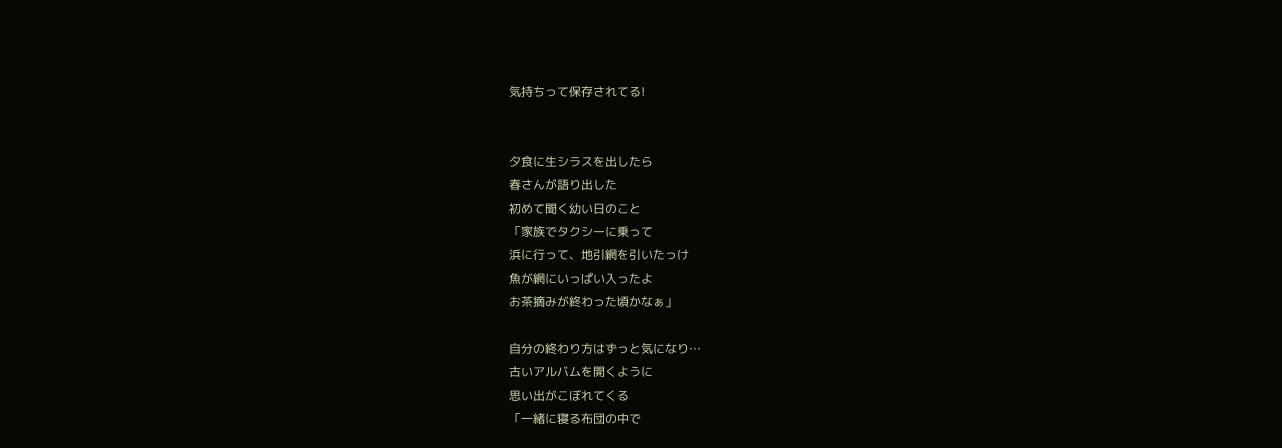気持ちって保存されてる!


夕食に生シラスを出したら
春さんが語り出した
初めて聞く幼い日のこと
「家族でタクシーに乗って
浜に行って、地引網を引いたっけ
魚が網にいっぱい入ったよ
お茶摘みが終わった頃かなぁ」

自分の終わり方はずっと気になり…
古いアルバムを開くように
思い出がこぼれてくる
「一緒に寝る布団の中で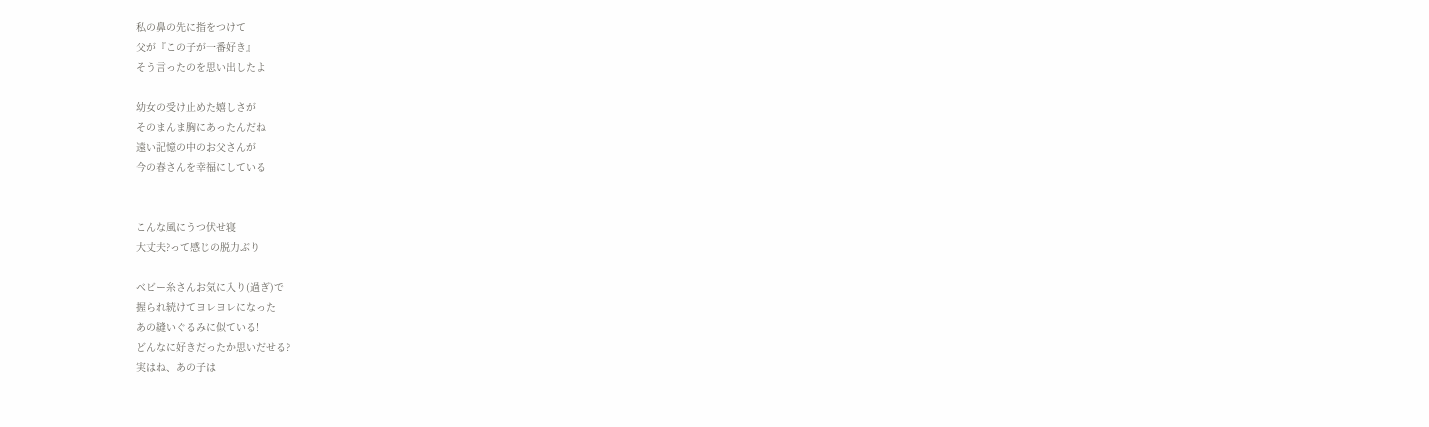私の鼻の先に指をつけて
父が『この子が一番好き』
そう言ったのを思い出したよ

幼女の受け止めた嬉しさが
そのまんま胸にあったんだね
遠い記憶の中のお父さんが
今の春さんを幸福にしている


こんな風にうつ伏せ寝
大丈夫?って感じの脱力ぶり

ベビー糸さんお気に入り(過ぎ)で
握られ続けてヨレヨレになった
あの縫いぐるみに似ている!
どんなに好きだったか思いだせる?
実はね、あの子は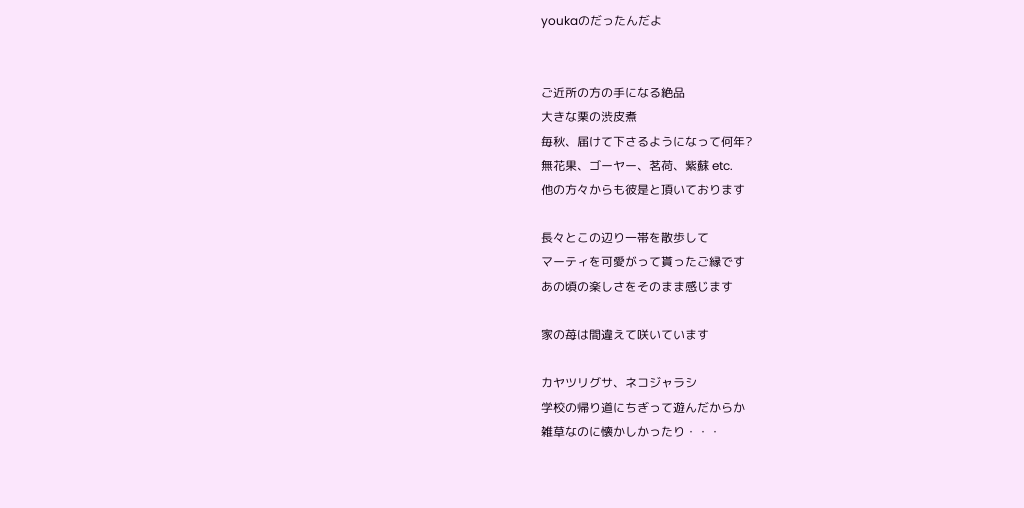youkaのだったんだよ


ご近所の方の手になる絶品
大きな栗の渋皮煮
毎秋、届けて下さるようになって何年?
無花果、ゴーヤー、茗荷、紫蘇 etc.
他の方々からも彼是と頂いております

長々とこの辺り一帯を散歩して
マーティを可愛がって貰ったご縁です
あの頃の楽しさをそのまま感じます

家の苺は間違えて咲いています

カヤツリグサ、ネコジャラシ
学校の帰り道にちぎって遊んだからか
雑草なのに懐かしかったり・・・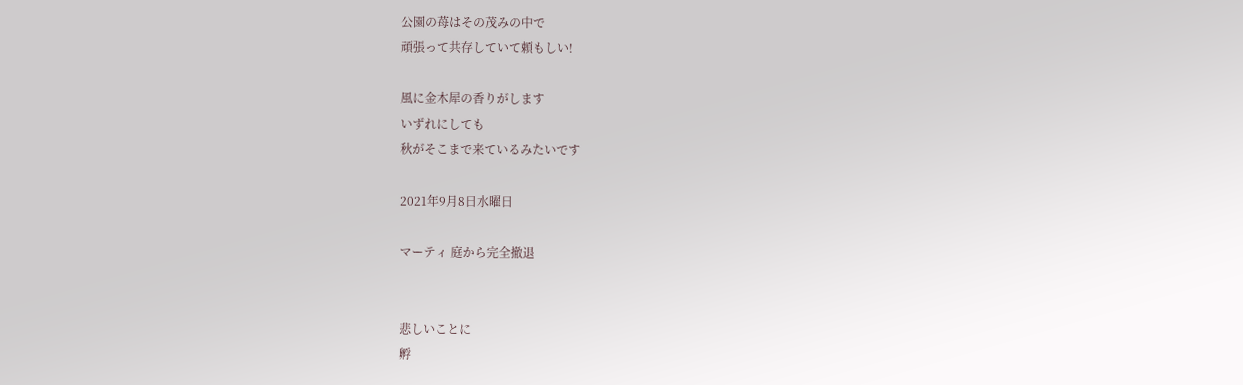公園の苺はその茂みの中で
頑張って共存していて頼もしい!

風に金木犀の香りがします
いずれにしても
秋がそこまで来ているみたいです

2021年9月8日水曜日

マーティ 庭から完全撤退


悲しいことに
孵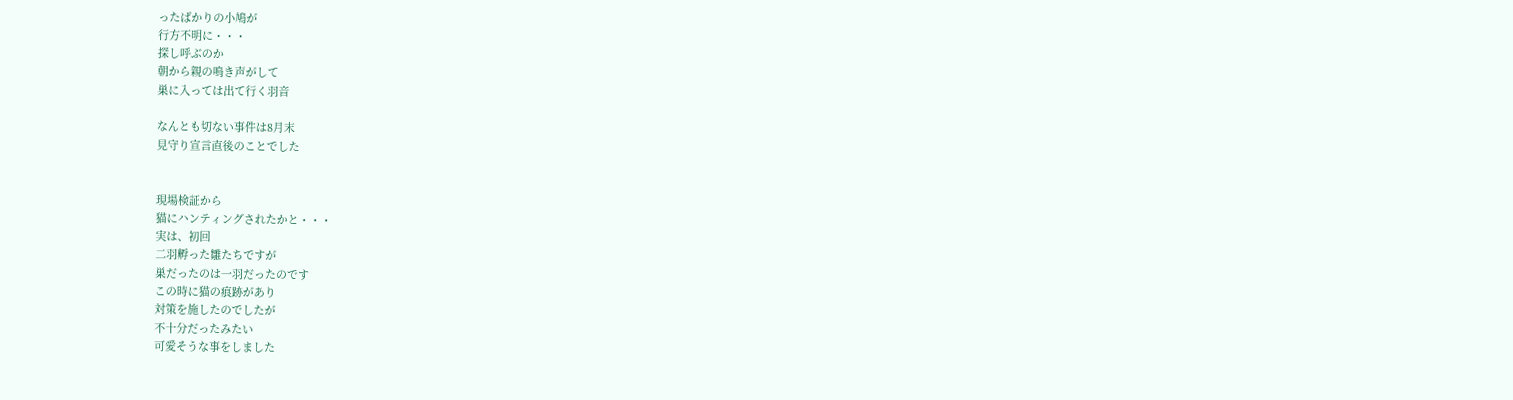ったばかりの小鳩が
行方不明に・・・
探し呼ぶのか
朝から親の鳴き声がして
巣に入っては出て行く羽音

なんとも切ない事件は8月末
見守り宣言直後のことでした


現場検証から
猫にハンティングされたかと・・・
実は、初回
二羽孵った雛たちですが
巣だったのは一羽だったのです
この時に猫の痕跡があり
対策を施したのでしたが
不十分だったみたい
可愛そうな事をしました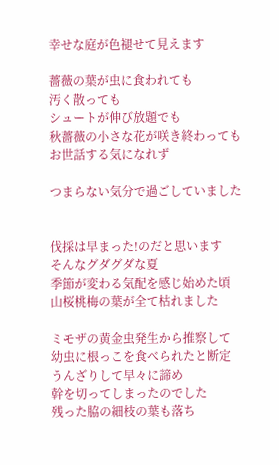幸せな庭が色褪せて見えます

薔薇の葉が虫に食われても
汚く散っても
シュートが伸び放題でも
秋薔薇の小さな花が咲き終わっても
お世話する気になれず

つまらない気分で過ごしていました


伐採は早まった!のだと思います
そんなグダグダな夏
季節が変わる気配を感じ始めた頃
山桜桃梅の葉が全て枯れました

ミモザの黄金虫発生から推察して
幼虫に根っこを食べられたと断定
うんざりして早々に諦め
幹を切ってしまったのでした
残った脇の細枝の葉も落ち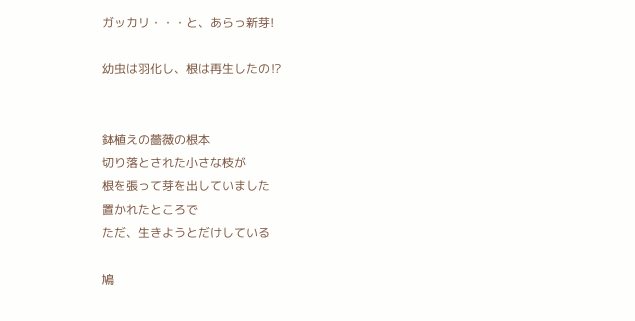ガッカリ・・・と、あらっ新芽!

幼虫は羽化し、根は再生したの⁉


鉢植えの薔薇の根本
切り落とされた小さな枝が
根を張って芽を出していました
置かれたところで
ただ、生きようとだけしている

鳩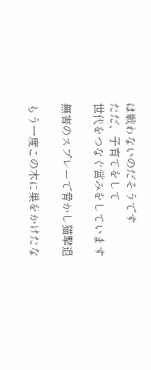は戦わないのだそうです
ただ、子育てをして
世代をつなぐ営みをしています

無害のスプレーで脅かし猫撃退

もう一度この木に巣をかけたな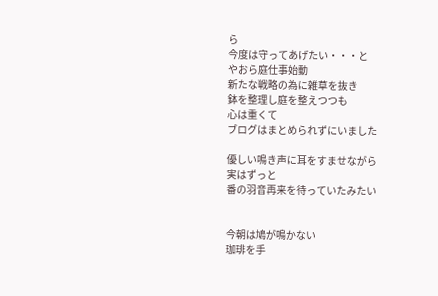ら
今度は守ってあげたい・・・と
やおら庭仕事始動
新たな戦略の為に雑草を抜き
鉢を整理し庭を整えつつも
心は重くて
ブログはまとめられずにいました

優しい鳴き声に耳をすませながら
実はずっと
番の羽音再来を待っていたみたい


今朝は鳩が鳴かない
珈琲を手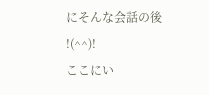にそんな会話の後
!(^^)!
ここにい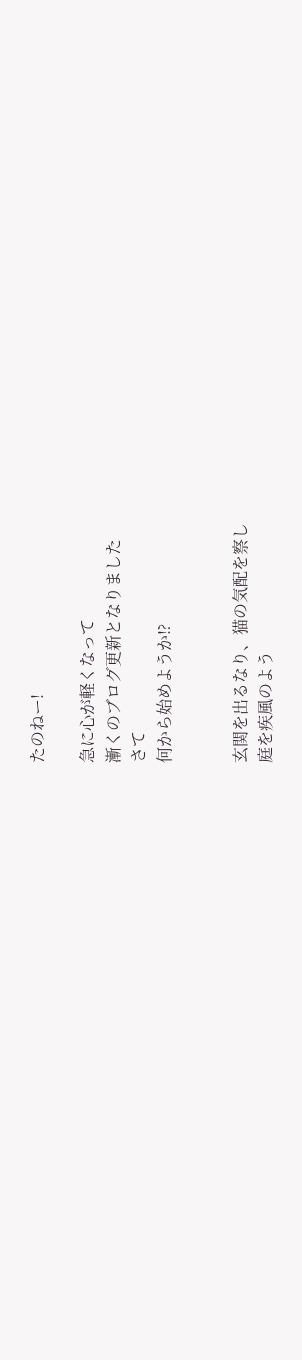たのねー!

急に心が軽くなって
漸くのブログ更新となりました
さて
何から始めようか⁉


玄関を出るなり、猫の気配を察し
庭を疾風のよう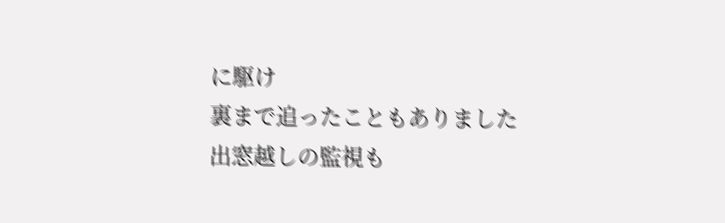に駆け
裏まで追ったこともありました
出窓越しの監視も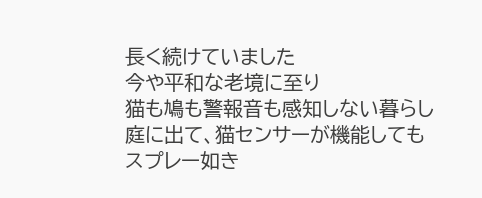長く続けていました
今や平和な老境に至り
猫も鳩も警報音も感知しない暮らし
庭に出て、猫センサーが機能しても
スプレー如き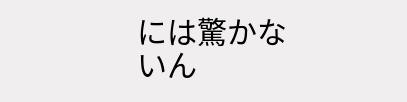には驚かないん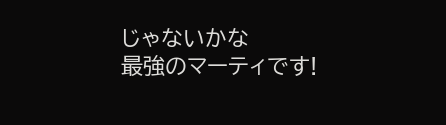じゃないかな
最強のマーティです!